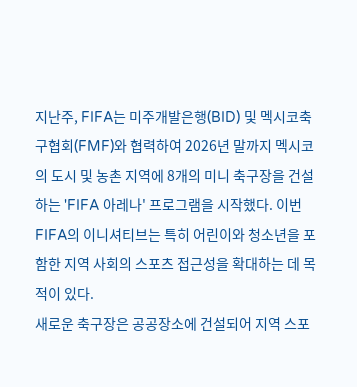지난주, FIFA는 미주개발은행(BID) 및 멕시코축구협회(FMF)와 협력하여 2026년 말까지 멕시코의 도시 및 농촌 지역에 8개의 미니 축구장을 건설하는 'FIFA 아레나' 프로그램을 시작했다. 이번 FIFA의 이니셔티브는 특히 어린이와 청소년을 포함한 지역 사회의 스포츠 접근성을 확대하는 데 목적이 있다.
새로운 축구장은 공공장소에 건설되어 지역 스포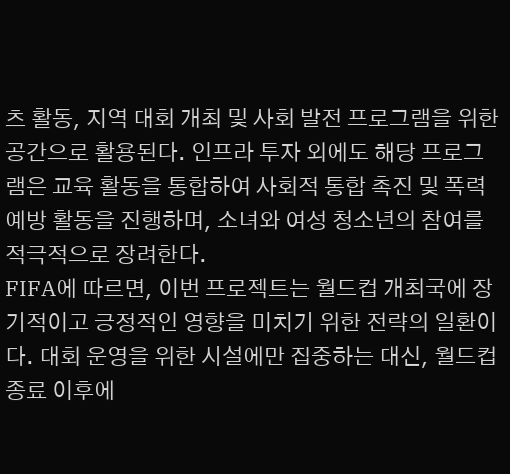츠 활동, 지역 대회 개최 및 사회 발전 프로그램을 위한 공간으로 활용된다. 인프라 투자 외에도 해당 프로그램은 교육 활동을 통합하여 사회적 통합 촉진 및 폭력 예방 활동을 진행하며, 소녀와 여성 청소년의 참여를 적극적으로 장려한다.
FIFA에 따르면, 이번 프로젝트는 월드컵 개최국에 장기적이고 긍정적인 영향을 미치기 위한 전략의 일환이다. 대회 운영을 위한 시설에만 집중하는 대신, 월드컵 종료 이후에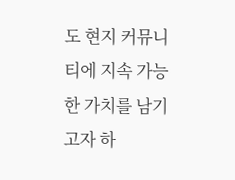도 현지 커뮤니티에 지속 가능한 가치를 남기고자 하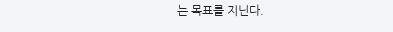는 목표를 지닌다.